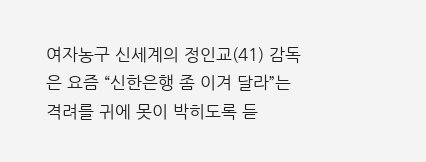여자농구 신세계의 정인교(41) 감독은 요즘 “신한은행 좀 이겨 달라”는 격려를 귀에 못이 박히도록 듣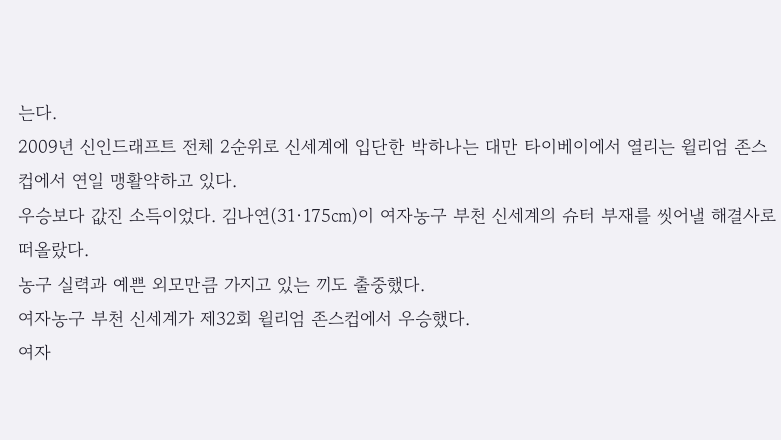는다.
2009년 신인드래프트 전체 2순위로 신세계에 입단한 박하나는 대만 타이베이에서 열리는 윌리엄 존스컵에서 연일 맹활약하고 있다.
우승보다 값진 소득이었다. 김나연(31·175㎝)이 여자농구 부천 신세계의 슈터 부재를 씻어낼 해결사로 떠올랐다.
농구 실력과 예쁜 외모만큼 가지고 있는 끼도 출중했다.
여자농구 부천 신세계가 제32회 윌리엄 존스컵에서 우승했다.
여자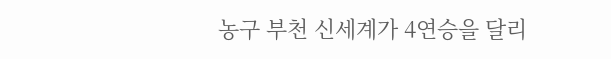농구 부천 신세계가 4연승을 달리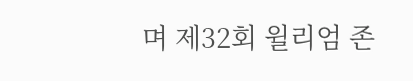며 제32회 윌리엄 존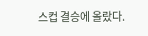스컵 결승에 올랐다.